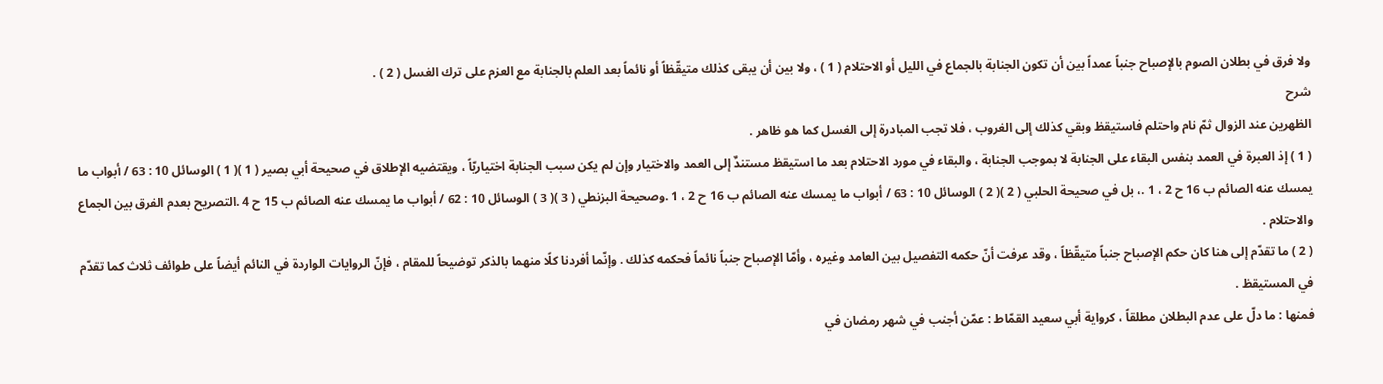ولا فرق في بطلان الصوم بالإصباح جنباً عمداً بين أن تكون الجنابة بالجماع في الليل أو الاحتلام ( 1 ) ، ولا بين أن يبقى كذلك متيقّظاً أو نائماً بعد العلم بالجنابة مع العزم على ترك الغسل ( 2 ) .
شرح
الظهرين عند الزوال ثمّ نام واحتلم فاستيقظ وبقي كذلك إلى الغروب ، فلا تجب المبادرة إلى الغسل كما هو ظاهر .
( 1 ) إذ العبرة في العمد بنفس البقاء على الجنابة لا بموجب الجنابة ، والبقاء في مورد الاحتلام بعد ما استيقظ مستندٌ إلى العمد والاختيار وإن لم يكن سبب الجنابة اختياريّاً ، ويقتضيه الإطلاق في صحيحة أبي بصير ( 1 )( 1 ) الوسائل 10 : 63 / أبواب ما يمسك عنه الصائم ب 16 ح 2 ، 1 .، بل في صحيحة الحلبي ( 2 )( 2 ) الوسائل 10 : 63 / أبواب ما يمسك عنه الصائم ب 16 ح 2 ، 1 .وصحيحة البزنطي ( 3 )( 3 ) الوسائل 10 : 62 / أبواب ما يمسك عنه الصائم ب 15 ح 4 .التصريح بعدم الفرق بين الجماع والاحتلام .
( 2 ) ما تقدّم إلى هنا كان حكم الإصباح جنباً متيقّظاً ، وقد عرفت أنّ حكمه التفصيل بين العامد وغيره ، وأمّا الإصباح جنباً نائماً فحكمه كذلك . وإنّما أفردنا كلًا منهما بالذكر توضيحاً للمقام ، فإنّ الروايات الواردة في النائم أيضاً على طوائف ثلاث كما تقدّم في المستيقظ .
فمنها : ما دلّ على عدم البطلان مطلقاً ، كرواية أبي سعيد القمّاط : عمّن أجنب في شهر رمضان في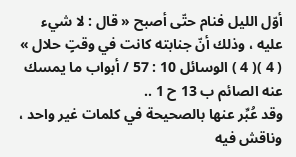أوّل الليل فنام حتّى أصبح « قال : لا شيء عليه ، وذلك أنّ جنابته كانت في وقتٍ حلال » ( 4 )( 4 ) الوسائل 10 : 57 / أبواب ما يمسك عنه الصائم ب 13 ح 1 ..
وقد عُبِّر عنها بالصحيحة في كلمات غير واحد ، وناقش فيه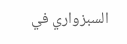السبزواري في